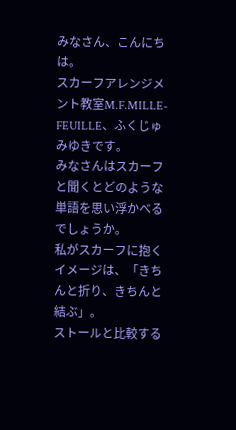みなさん、こんにちは。
スカーフアレンジメント教室M.F.MILLE-FEUILLE、ふくじゅみゆきです。
みなさんはスカーフと聞くとどのような単語を思い浮かべるでしょうか。
私がスカーフに抱くイメージは、「きちんと折り、きちんと結ぶ」。
ストールと比較する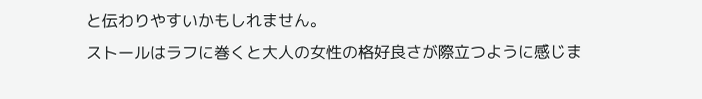と伝わりやすいかもしれません。
ストールはラフに巻くと大人の女性の格好良さが際立つように感じま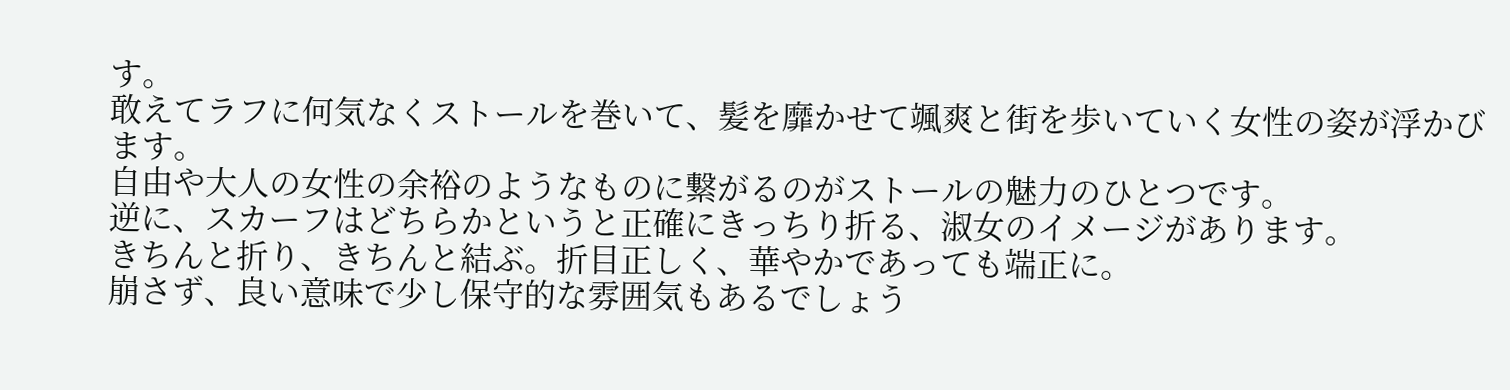す。
敢えてラフに何気なくストールを巻いて、髪を靡かせて颯爽と街を歩いていく女性の姿が浮かびます。
自由や大人の女性の余裕のようなものに繋がるのがストールの魅力のひとつです。
逆に、スカーフはどちらかというと正確にきっちり折る、淑女のイメージがあります。
きちんと折り、きちんと結ぶ。折目正しく、華やかであっても端正に。
崩さず、良い意味で少し保守的な雰囲気もあるでしょう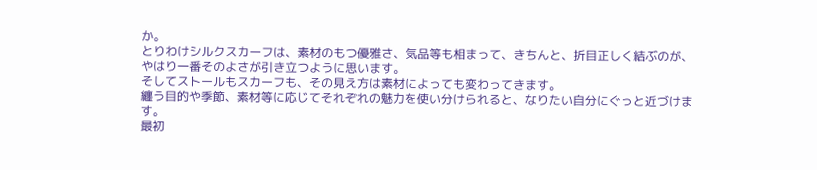か。
とりわけシルクスカーフは、素材のもつ優雅さ、気品等も相まって、きちんと、折目正しく結ぶのが、やはり一番そのよさが引き立つように思います。
そしてストールもスカーフも、その見え方は素材によっても変わってきます。
纏う目的や季節、素材等に応じてそれぞれの魅力を使い分けられると、なりたい自分にぐっと近づけます。
最初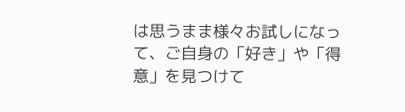は思うまま様々お試しになって、ご自身の「好き」や「得意」を見つけて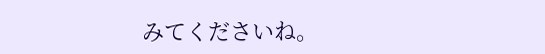みてくださいね。